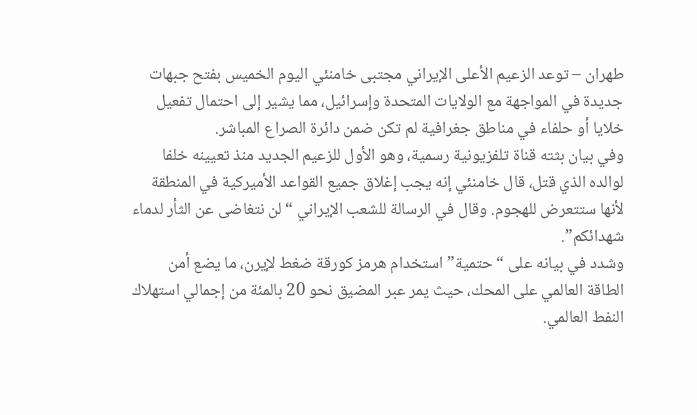طهران – توعد الزعيم الأعلى الإيراني مجتبى خامنئي اليوم الخميس بفتح جبهات جديدة في المواجهة مع الولايات المتحدة وإسرائيل، مما يشير إلى احتمال تفعيل خلايا أو حلفاء في مناطق جغرافية لم تكن ضمن دائرة الصراع المباشر.
وفي بيان بثته قناة تلفزيونية رسمية، وهو الأول للزعيم الجديد منذ تعيينه خلفا لوالده الذي قتل، قال خامنئي إنه يجب إغلاق جميع القواعد الأميركية في المنطقة لأنها ستتعرض للهجوم. وقال في الرسالة للشعب الإيراني “لن نتغاضى عن الثأر لدماء شهدائكم”.
وشدد في بيانه على “حتمية” استخدام هرمز كورقة ضغط لإيرن، ما يضع أمن الطاقة العالمي على المحك، حيث يمر عبر المضيق نحو 20 بالمئة من إجمالي استهلاك النفط العالمي.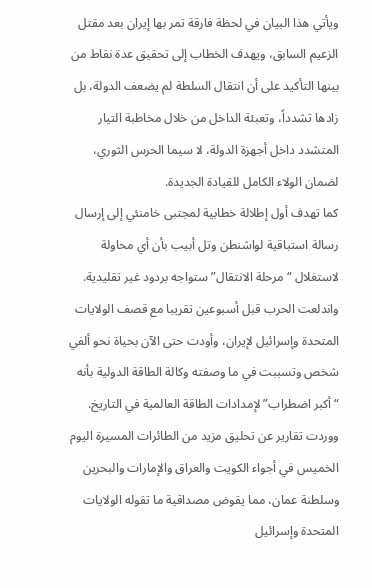ويأتي هذا البيان في لحظة فارقة تمر بها إيران بعد مقتل الزعيم السابق، ويهدف الخطاب إلى تحقيق عدة نقاط من بينها التأكيد على أن انتقال السلطة لم يضعف الدولة، بل زادها تشدداً، وتعبئة الداخل من خلال مخاطبة التيار المتشدد داخل أجهزة الدولة، لا سيما الحرس الثوري، لضمان الولاء الكامل للقيادة الجديدة.
كما تهدف أول إطلالة خطابية لمجتبى خامنئي إلى إرسال رسالة استباقية لواشنطن وتل أبيب بأن أي محاولة لاستغلال “مرحلة الانتقال” ستواجه بردود غير تقليدية.
واندلعت الحرب قبل أسبوعين تقريبا مع قصف الولايات المتحدة وإسرائيل لإيران، وأودت حتى الآن بحياة نحو ألفي شخص وتسببت في ما وصفته وكالة الطاقة الدولية بأنه “أكبر اضطراب” لإمدادات الطاقة العالمية في التاريخ.
ووردت تقارير عن تحليق مزيد من الطائرات المسيرة اليوم الخميس في أجواء الكويت والعراق والإمارات والبحرين وسلطنة عمان، مما يقوض مصداقية ما تقوله الولايات المتحدة وإسرائيل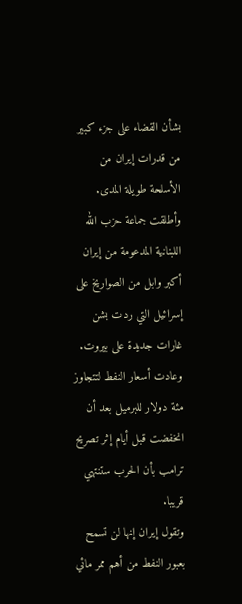بشأن القضاء على جزء كبير من قدرات إيران من الأسلحة طويلة المدى.
وأطلقت جماعة حزب الله اللبنانية المدعومة من إيران أكبر وابل من الصواريخ على إسرائيل التي ردت بشن غارات جديدة على بيروت. وعادت أسعار النفط لتتجاوز مئة دولار للبرميل بعد أن انخفضت قبل أيام إثر تصريح ترامب بأن الحرب ستنتهي قريبا.
وتقول إيران إنها لن تسمح بعبور النفط من أهم ممر مائي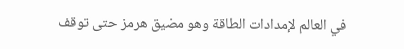في العالم لإمدادات الطاقة وهو مضيق هرمز حتى توقف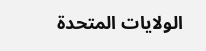الولايات المتحدة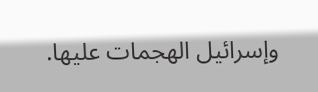وإسرائيل الهجمات عليها.